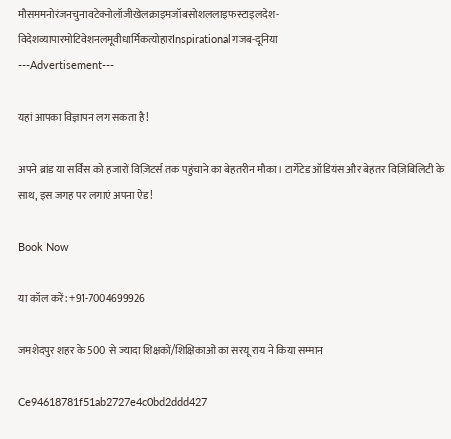मौसममनोरंजनचुनावटेक्नोलॉजीखेलक्राइमजॉबसोशललाइफस्टाइलदेश-विदेशव्यापारमोटिवेशनलमूवीधार्मिकत्योहारInspirationalगजब-दूनिया
---Advertisement---

यहां आपका विज्ञापन लग सकता है!

अपने ब्रांड या सर्विस को हजारों विज़िटर्स तक पहुंचाने का बेहतरीन मौका। टार्गेटेड ऑडियंस और बेहतर विज़िबिलिटी के साथ, इस जगह पर लगाएं अपना ऐड!

Book Now

या कॉल करें: +91-7004699926

जमशेदपुर शहर के 500 से ज्यादा शिक्षकों/शिक्षिकाओं का सरयू राय ने किया सम्मान

Ce94618781f51ab2727e4c0bd2ddd427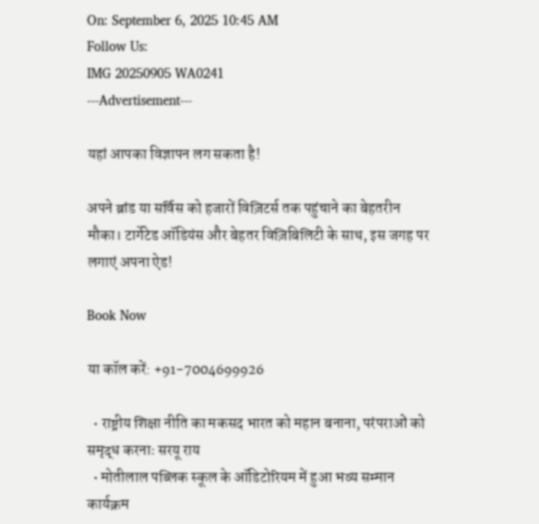On: September 6, 2025 10:45 AM
Follow Us:
IMG 20250905 WA0241
---Advertisement---

यहां आपका विज्ञापन लग सकता है!

अपने ब्रांड या सर्विस को हजारों विज़िटर्स तक पहुंचाने का बेहतरीन मौका। टार्गेटेड ऑडियंस और बेहतर विज़िबिलिटी के साथ, इस जगह पर लगाएं अपना ऐड!

Book Now

या कॉल करें: +91-7004699926

  • राष्ट्रीय शिक्षा नीति का मकसद भारत को महान बनाना, परंपराओं को समृद्ध करनाः सरयू राय
  • मोतीलाल पब्लिक स्कूल के ऑडिटोरियम में हुआ भव्य सम्मान कार्यक्रम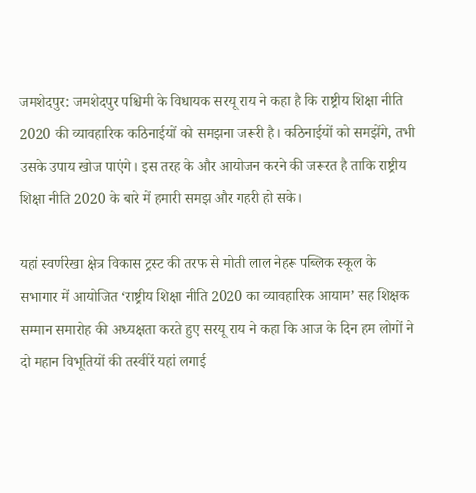जमशेदपुर: जमशेदपुर पश्चिमी के विधायक सरयू राय ने कहा है कि राष्ट्रीय शिक्षा नीति 2020 की व्यावहारिक कठिनाईयों को समझना जरूरी है। कठिनाईयों को समझेंगे, तभी उसके उपाय खोज पाएंगे। इस तरह के और आयोजन करने की जरूरत है ताकि राष्ट्रीय शिक्षा नीति 2020 के बारे में हमारी समझ और गहरी हो सके।

यहां स्वर्णरेखा क्षेत्र विकास ट्रस्ट की तरफ से मोती लाल नेहरू पब्लिक स्कूल के सभागार में आयोजित ‘राष्ट्रीय शिक्षा नीति 2020 का व्यावहारिक आयाम’ सह शिक्षक सम्मान समारोह की अध्यक्षता करते हुए सरयू राय ने कहा कि आज के दिन हम लोगों ने दो महान विभूतियों की तस्वीरें यहां लगाई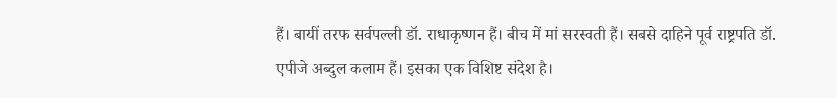हैं। बायीं तरफ सर्वपल्ली डॉ. राधाकृष्णन हैं। बीच में मां सरस्वती हैं। सबसे दाहिने पूर्व राष्ट्रपति डॉ. एपीजे अब्दुल कलाम हैं। इसका एक विशिष्ट संदेश है।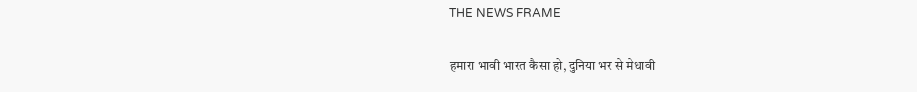THE NEWS FRAME

हमारा भावी भारत कैसा हो, दुनिया भर से मेधावी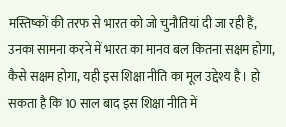मस्तिष्कों की तरफ से भारत को जो चुनौतियां दी जा रही हैं, उनका सामना करने में भारत का मानव बल कितना सक्षम होगा, कैसे सक्षम होगा, यही इस शिक्षा नीति का मूल उद्देश्य है। हो सकता है कि 10 साल बाद इस शिक्षा नीति में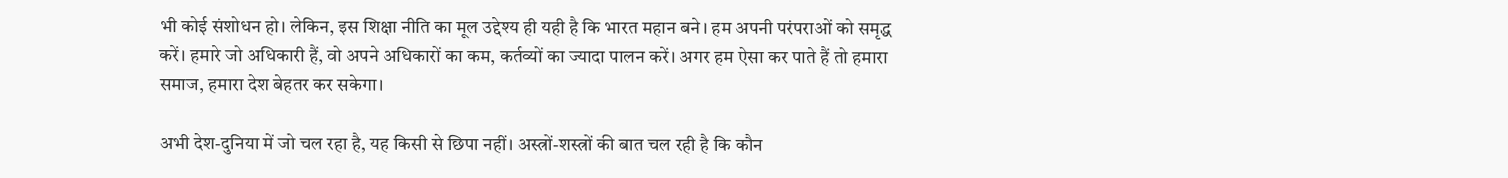भी कोई संशोधन हो। लेकिन, इस शिक्षा नीति का मूल उद्देश्य ही यही है कि भारत महान बने। हम अपनी परंपराओं को समृद्ध करें। हमारे जो अधिकारी हैं, वो अपने अधिकारों का कम, कर्तव्यों का ज्यादा पालन करें। अगर हम ऐसा कर पाते हैं तो हमारा समाज, हमारा देश बेहतर कर सकेगा।

अभी देश-दुनिया में जो चल रहा है, यह किसी से छिपा नहीं। अस्त्रों-शस्त्रों की बात चल रही है कि कौन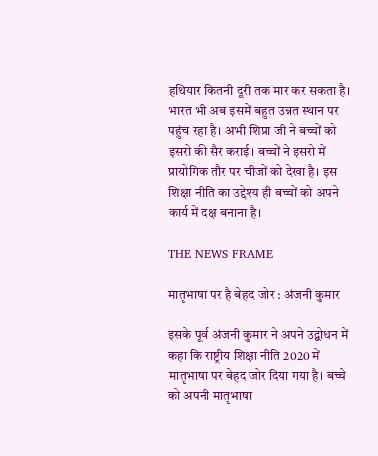हथियार कितनी दूरी तक मार कर सकता है। भारत भी अब इसमें बहुत उन्नत स्थान पर पहुंच रहा है। अभी शिप्रा जी ने बच्चों को इसरो की सैर कराई। बच्चों ने इसरो में प्रायोगिक तौर पर चीजों को देखा है। इस शिक्षा नीति का उद्देश्य ही बच्चों को अपने कार्य में दक्ष बनाना है।

THE NEWS FRAME

मातृभाषा पर है बेहद जोर : अंजनी कुमार

इसके पूर्व अंजनी कुमार ने अपने उद्बोधन में कहा कि राष्ट्रीय शिक्षा नीति 2020 में मातृभाषा पर बेहद जोर दिया गया है। बच्चे को अपनी मातृभाषा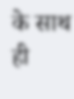के साथ ही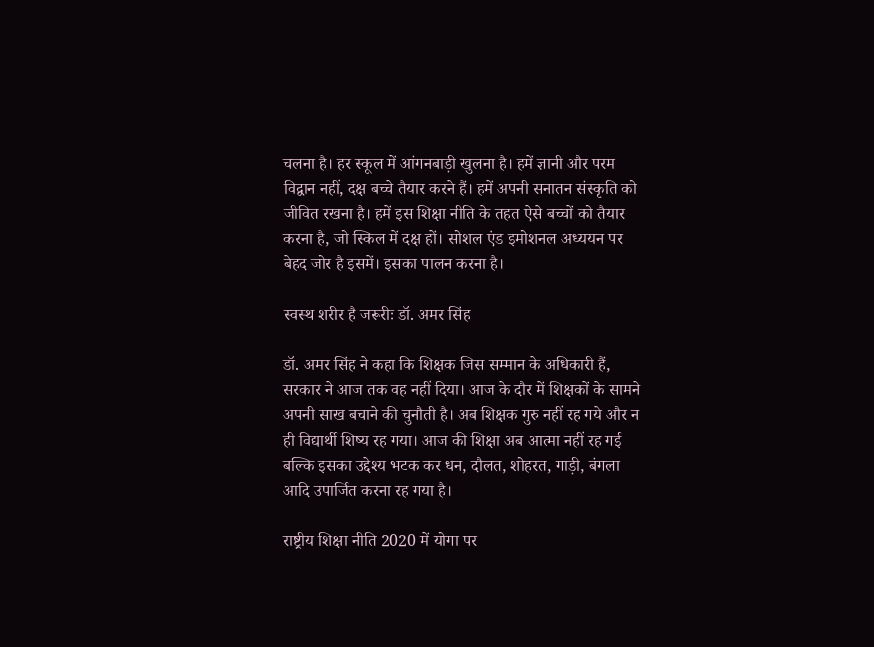चलना है। हर स्कूल में आंगनबाड़ी खुलना है। हमें ज्ञानी और परम विद्वान नहीं, दक्ष बच्चे तैयार करने हैं। हमें अपनी सनातन संस्कृति को जीवित रखना है। हमें इस शिक्षा नीति के तहत ऐसे बच्चों को तैयार करना है, जो स्किल में दक्ष हों। सोशल एंड इमोशनल अध्ययन पर बेहद जोर है इसमें। इसका पालन करना है।

स्वस्थ शरीर है जरूरीः डॉ. अमर सिंह

डॉ. अमर सिंह ने कहा कि शिक्षक जिस सम्मान के अधिकारी हैं, सरकार ने आज तक वह नहीं दिया। आज के दौर में शिक्षकों के सामने अपनी साख बचाने की चुनौती है। अब शिक्षक गुरु नहीं रह गये और न ही विद्यार्थी शिष्य रह गया। आज की शिक्षा अब आत्मा नहीं रह गई बल्कि इसका उद्देश्य भटक कर धन, दौलत, शोहरत, गाड़ी, बंगला आदि उपार्जित करना रह गया है।

राष्ट्रीय शिक्षा नीति 2020 में योगा पर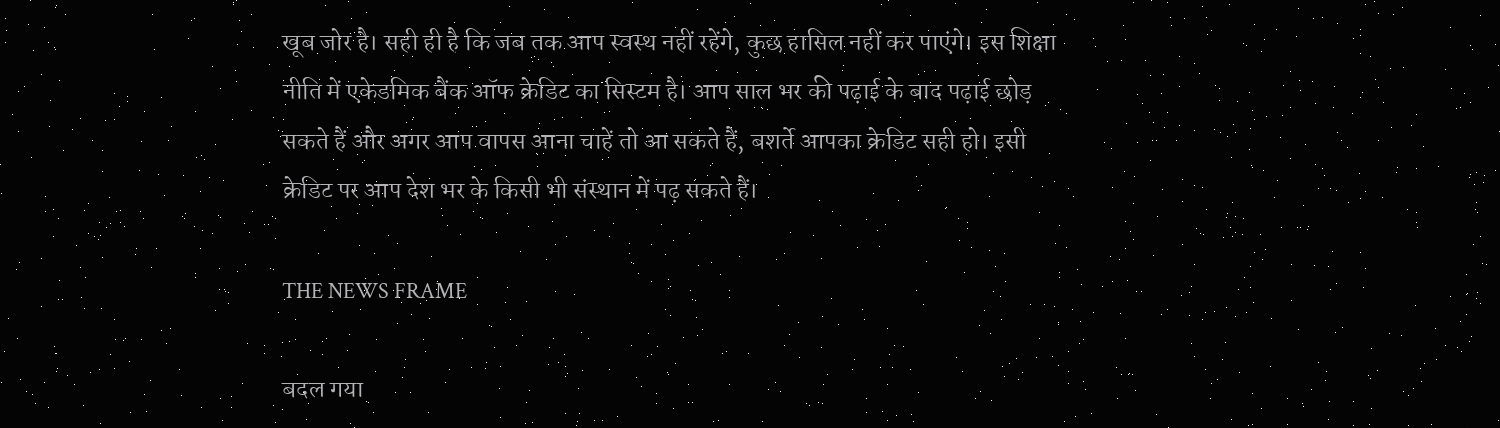खूब जोर है। सही ही है कि जब तक आप स्वस्थ नहीं रहेंगे, कुछ हासिल नहीं कर पाएंगे। इस शिक्षा नीति में एकेडमिक बैंक ऑफ क्रेडिट का सिस्टम है। आप साल भर की पढ़ाई के बाद पढ़ाई छोड़ सकते हैं और अगर आप वापस आना चाहें तो आ सकते हैं, बशर्ते आपका क्रेडिट सही हो। इसी क्रेडिट पर आप देश भर के किसी भी संस्थान में पढ़ सकते हैं।

THE NEWS FRAME

बदल गया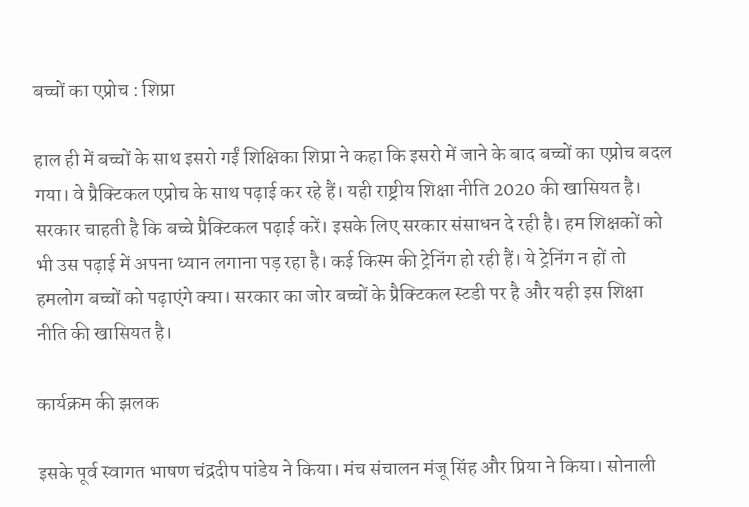बच्चों का एप्रोच : शिप्रा

हाल ही में बच्चों के साथ इसरो गईं शिक्षिका शिप्रा ने कहा कि इसरो में जाने के बाद बच्चों का एप्रोच बदल गया। वे प्रैक्टिकल एप्रोच के साथ पढ़ाई कर रहे हैं। यही राष्ट्रीय शिक्षा नीति 2020 की खासियत है। सरकार चाहती है कि बच्चे प्रैक्टिकल पढ़ाई करें। इसके लिए सरकार संसाधन दे रही है। हम शिक्षकों को भी उस पढ़ाई में अपना ध्यान लगाना पड़ रहा है। कई किस्म की ट्रेनिंग हो रही हैं। ये ट्रेनिंग न हों तो हमलोग बच्चों को पढ़ाएंगे क्या। सरकार का जोर बच्चों के प्रैक्टिकल स्टडी पर है और यही इस शिक्षा नीति की खासियत है।

कार्यक्रम की झलक

इसके पूर्व स्वागत भाषण चंद्रदीप पांडेय ने किया। मंच संचालन मंजू सिंह और प्रिया ने किया। सोनाली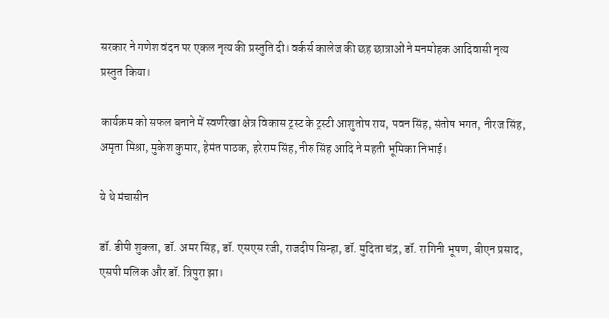सरकार ने गणेश वंदन पर एकल नृत्य की प्रस्तुति दी। वर्कर्स कालेज की छह छात्राओं ने मनमोहक आदिवासी नृत्य प्रस्तुत किया।

कार्यक्रम को सफल बनाने में स्वर्णरेखा क्षेत्र विकास ट्रस्ट के ट्रस्टी आशुतोष राय, पवन सिंह, संतोष भगत, नीरज सिंह, अमृता मिश्रा, मुकेश कुमार, हेमंत पाठक, हरेराम सिंह, नीरु सिंह आदि ने महती भूमिका निभाई।

ये थे मंचासीन

डॉ. डीपी शुक्ला, डॉ. अमर सिंह, डॉ. एसएस रजी, राजदीप सिन्हा, डॉ. मुदिता चंद्र, डॉ. रागिनी भूषण, बीएन प्रसाद, एसपी मलिक और डॉ. त्रिपुरा झा।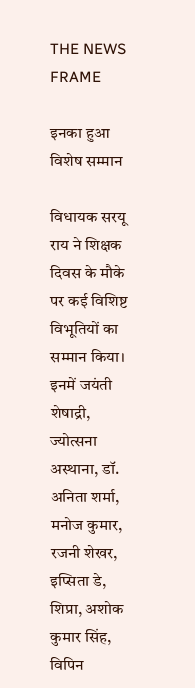THE NEWS FRAME

इनका हुआ विशेष सम्मान

विधायक सरयू राय ने शिक्षक दिवस के मौके पर कई विशिष्ट विभूतियों का सम्मान किया। इनमें जयंती शेषाद्री, ज्योत्सना अस्थाना, डॉ. अनिता शर्मा, मनोज कुमार, रजनी शेखर, इप्सिता डे, शिप्रा, अशोक कुमार सिंह, विपिन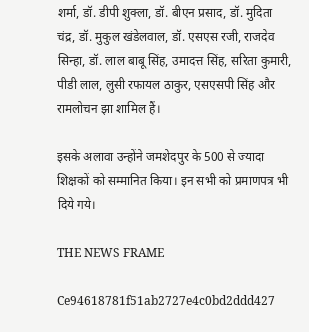शर्मा, डॉ. डीपी शुक्ला, डॉ. बीएन प्रसाद, डॉ. मुदिता चंद्र, डॉ. मुकुल खंडेलवाल, डॉ. एसएस रजी, राजदेव सिन्हा, डॉ. लाल बाबू सिंह, उमादत्त सिंह, सरिता कुमारी, पीडी लाल, लुसी रफायल ठाकुर, एसएसपी सिंह और रामलोचन झा शामिल हैं।

इसके अलावा उन्होंने जमशेदपुर के 500 से ज्यादा शिक्षकों को सम्मानित किया। इन सभी को प्रमाणपत्र भी दिये गये।

THE NEWS FRAME

Ce94618781f51ab2727e4c0bd2ddd427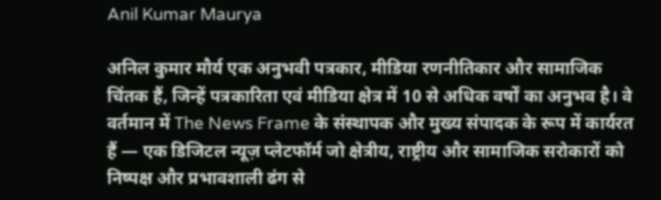Anil Kumar Maurya

अनिल कुमार मौर्य एक अनुभवी पत्रकार, मीडिया रणनीतिकार और सामाजिक चिंतक हैं, जिन्हें पत्रकारिता एवं मीडिया क्षेत्र में 10 से अधिक वर्षों का अनुभव है। वे वर्तमान में The News Frame के संस्थापक और मुख्य संपादक के रूप में कार्यरत हैं — एक डिजिटल न्यूज़ प्लेटफॉर्म जो क्षेत्रीय, राष्ट्रीय और सामाजिक सरोकारों को निष्पक्ष और प्रभावशाली ढंग से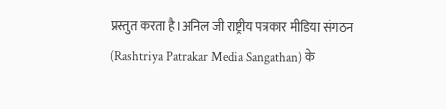प्रस्तुत करता है।अनिल जी राष्ट्रीय पत्रकार मीडिया संगठन (Rashtriya Patrakar Media Sangathan) के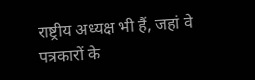राष्ट्रीय अध्यक्ष भी हैं, जहां वे पत्रकारों के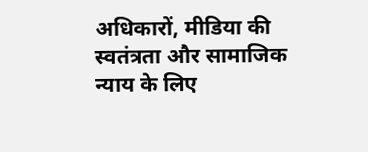अधिकारों, मीडिया की स्वतंत्रता और सामाजिक न्याय के लिए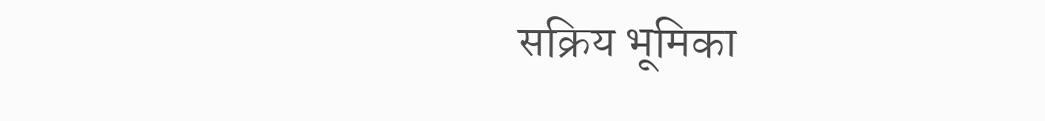सक्रिय भूमिका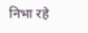निभा रहे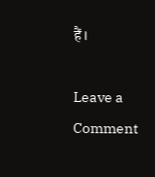हैं।

Leave a Comment